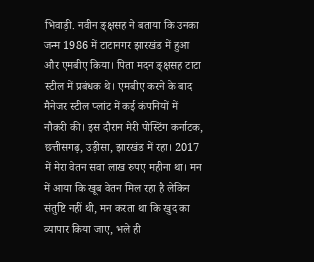भिवाड़ी. नवीन ङ्क्षसह ने बताया कि उनका जन्म 1986 में टाटानगर झारखंड में हुआ और एमबीए किया। पिता मदन ङ्क्षसह टाटा स्टील में प्रबंधक थे। एमबीए करने के बाद मैनेजर स्टील प्लांट में कई कंपनियों में नौकरी की। इस दौरान मेरी पोस्टिंग कर्नाटक, छत्तीसगढ़, उड़ीसा, झारखंड में रहा। 2017 में मेरा वेतन सवा लाख रुपए महीना था। मन में आया कि खूब वेतन मिल रहा है लेकिन संतुष्टि नहीं थी, मन करता था कि खुद का व्यापार किया जाए, भले ही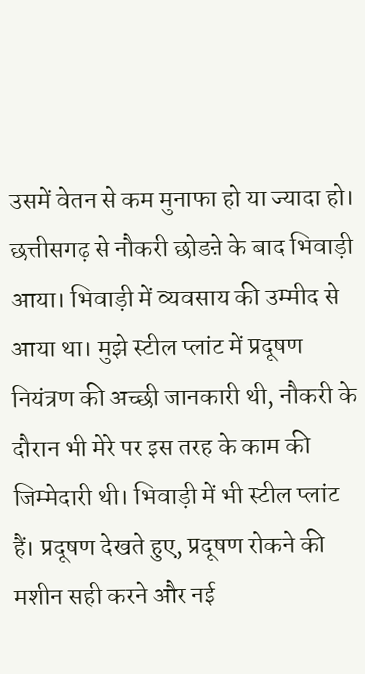उसमें वेतन से कम मुनाफा हो या ज्यादा हो। छत्तीसगढ़ से नौकरी छोडऩे के बाद भिवाड़ी आया। भिवाड़ी में व्यवसाय की उम्मीद से आया था। मुझे स्टील प्लांट में प्रदूषण नियंत्रण की अच्छी जानकारी थी, नौकरी के दौरान भी मेरे पर इस तरह के काम की जिम्मेदारी थी। भिवाड़ी में भी स्टील प्लांट हैं। प्रदूषण देखते हुए, प्रदूषण रोकने की मशीन सही करने और नई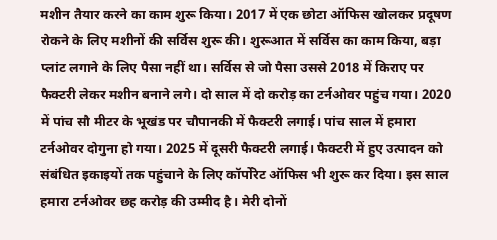मशीन तैयार करने का काम शुरू किया। 2017 में एक छोटा ऑफिस खोलकर प्रदूषण रोकने के लिए मशीनों की सर्विस शुरू की। शुरूआत में सर्विस का काम किया, बड़ा प्लांट लगाने के लिए पैसा नहीं था। सर्विस से जो पैसा उससे 2018 में किराए पर फैक्टरी लेकर मशीन बनाने लगे। दो साल में दो करोड़ का टर्नओवर पहुंच गया। 2020 में पांच सौ मीटर के भूखंड पर चौपानकी में फैक्टरी लगाई। पांच साल में हमारा टर्नओवर दोगुना हो गया। 2025 में दूसरी फैक्टरी लगाई। फैक्टरी में हुए उत्पादन को संबंधित इकाइयों तक पहुंचाने के लिए कॉर्पोरेट ऑफिस भी शुरू कर दिया। इस साल हमारा टर्नओवर छह करोड़ की उम्मीद है। मेरी दोनों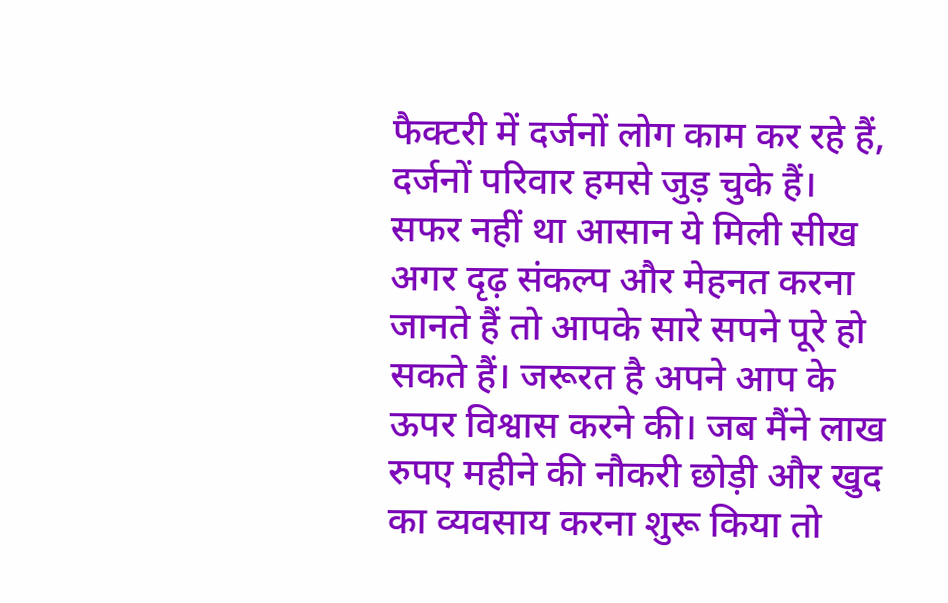फैक्टरी में दर्जनों लोग काम कर रहे हैं, दर्जनों परिवार हमसे जुड़ चुके हैं।
सफर नहीं था आसान ये मिली सीख
अगर दृढ़ संकल्प और मेहनत करना जानते हैं तो आपके सारे सपने पूरे हो सकते हैं। जरूरत है अपने आप के ऊपर विश्वास करने की। जब मैंने लाख रुपए महीने की नौकरी छोड़ी और खुद का व्यवसाय करना शुरू किया तो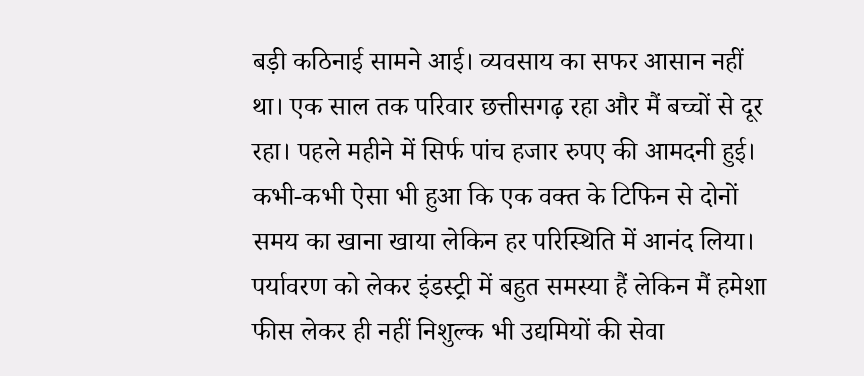बड़ी कठिनाई सामने आई। व्यवसाय का सफर आसान नहीं था। एक साल तक परिवार छत्तीसगढ़ रहा और मैं बच्चों से दूर रहा। पहले महीने में सिर्फ पांच हजार रुपए की आमदनी हुई। कभी-कभी ऐसा भी हुआ कि एक वक्त के टिफिन से दोनों समय का खाना खाया लेकिन हर परिस्थिति में आनंद लिया। पर्यावरण को लेकर इंडस्ट्री में बहुत समस्या हैं लेकिन मैं हमेशा फीस लेकर ही नहीं निशुल्क भी उद्यमियों की सेवा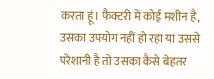करता हूं। फैक्टरी में कोई मशीन है, उसका उपयोग नहीं हो रहा या उससे परेशानी है तो उसका कैसे बेहतर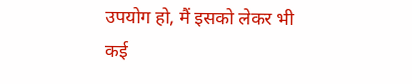उपयोग हो, मैं इसको लेकर भी कई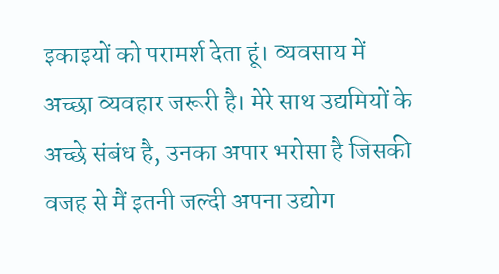इकाइयों को परामर्श देता हूं। व्यवसाय में अच्छा व्यवहार जरूरी है। मेरे साथ उद्यमियों के अच्छे संबंध है, उनका अपार भरोसा है जिसकी वजह से मैं इतनी जल्दी अपना उद्योग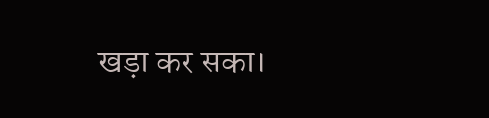खड़ा कर सका।